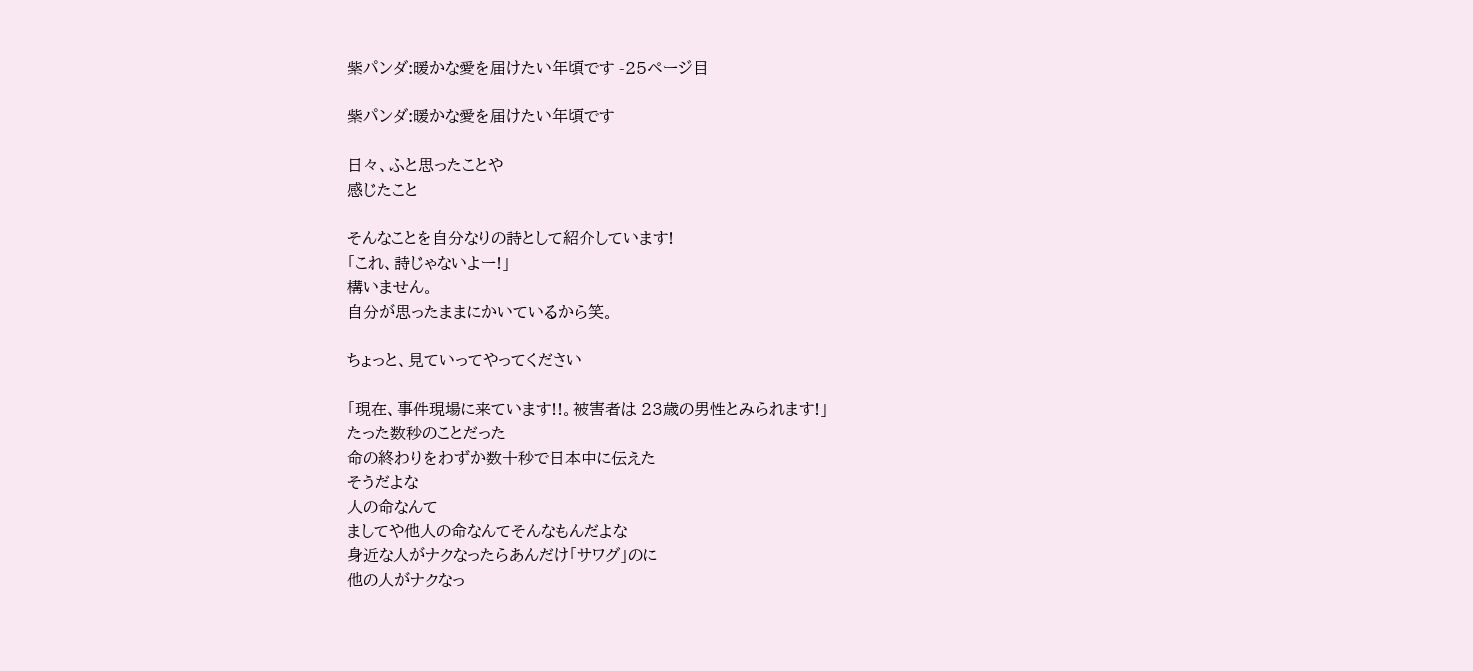紫パンダ:暖かな愛を届けたい年頃です -25ページ目

紫パンダ:暖かな愛を届けたい年頃です

日々、ふと思ったことや
感じたこと

そんなことを自分なりの詩として紹介しています!
「これ、詩じゃないよー!」
構いません。
自分が思ったままにかいているから笑。

ちょっと、見ていってやってください

「現在、事件現場に来ています!!。被害者は 23歳の男性とみられます!」
たった数秒のことだった
命の終わりをわずか数十秒で日本中に伝えた
そうだよな
人の命なんて
ましてや他人の命なんてそんなもんだよな
身近な人がナクなったらあんだけ「サワグ」のに
他の人がナクなっ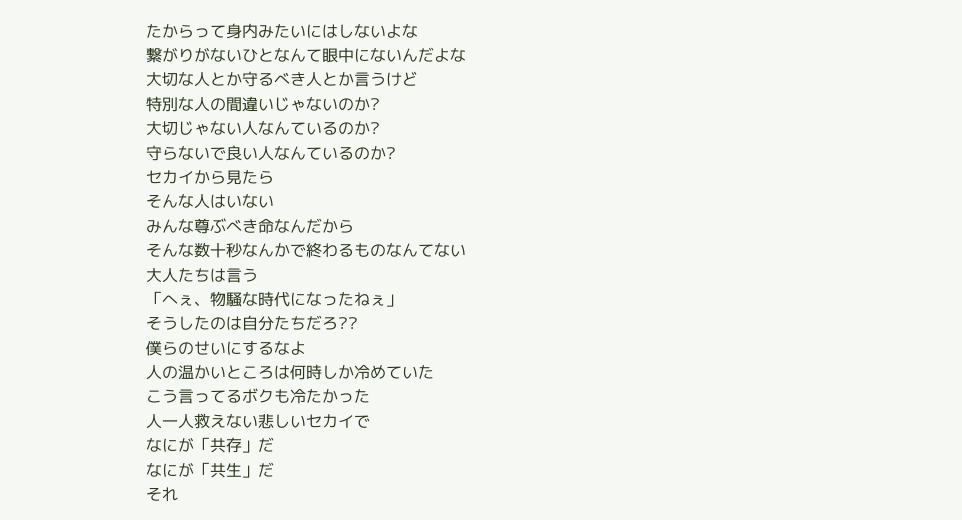たからって身内みたいにはしないよな
繋がりがないひとなんて眼中にないんだよな
大切な人とか守るべき人とか言うけど
特別な人の間違いじゃないのか?
大切じゃない人なんているのか?
守らないで良い人なんているのか?
セカイから見たら
そんな人はいない
みんな尊ぶべき命なんだから
そんな数十秒なんかで終わるものなんてない
大人たちは言う
「へぇ、物騒な時代になったねぇ」
そうしたのは自分たちだろ??
僕らのせいにするなよ
人の温かいところは何時しか冷めていた
こう言ってるボクも冷たかった
人一人救えない悲しいセカイで
なにが「共存」だ
なにが「共生」だ
それ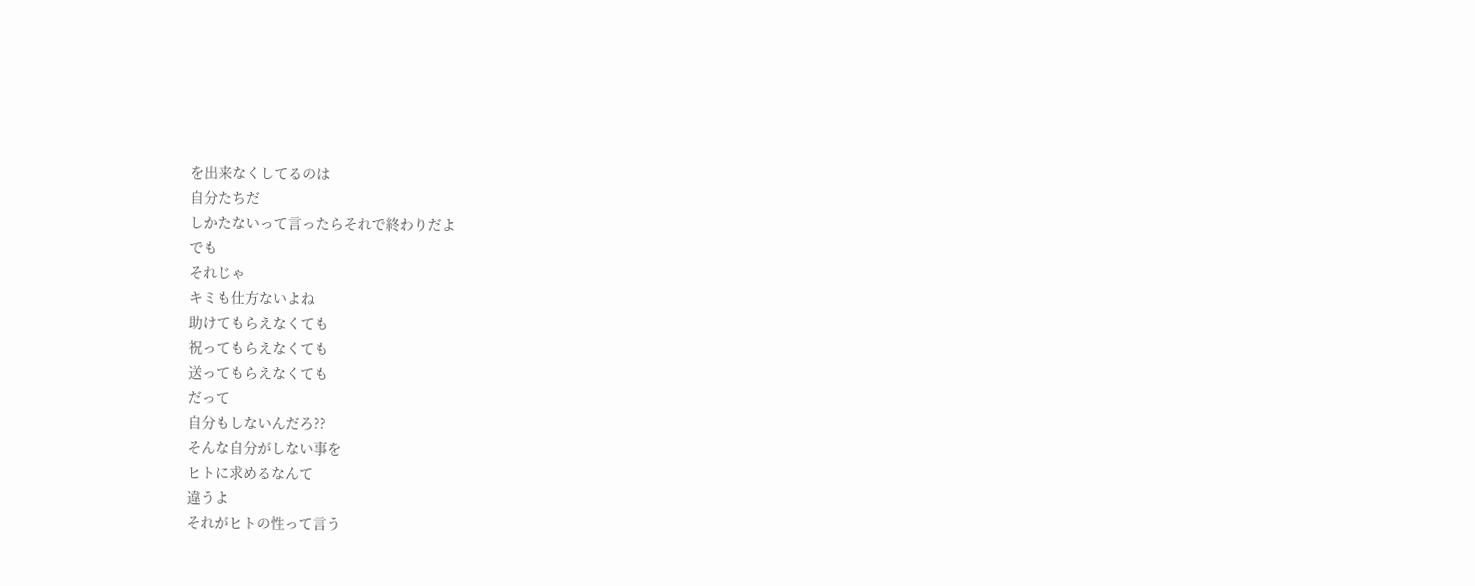を出来なくしてるのは
自分たちだ
しかたないって言ったらそれで終わりだよ
でも
それじゃ
キミも仕方ないよね
助けてもらえなくても
祝ってもらえなくても
送ってもらえなくても
だって
自分もしないんだろ??
そんな自分がしない事を
ヒトに求めるなんて
違うよ
それがヒトの性って言う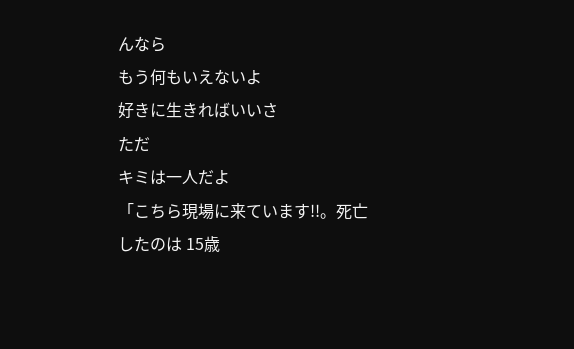んなら
もう何もいえないよ
好きに生きればいいさ
ただ
キミは一人だよ
「こちら現場に来ています!!。死亡したのは 15歳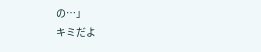の…」
キミだよ